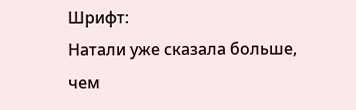Шрифт:
Натали уже сказала больше, чем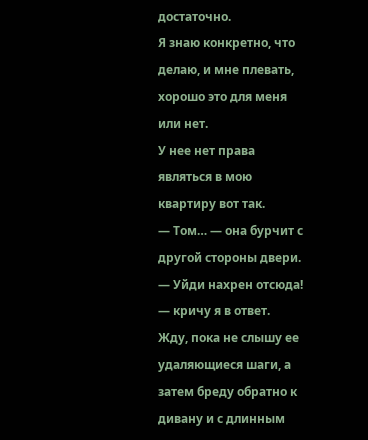достаточно.
Я знаю конкретно, что делаю, и мне плевать, хорошо это для меня или нет.
У нее нет права являться в мою квартиру вот так.
— Том… — она бурчит с другой стороны двери.
— Уйди нахрен отсюда! — кричу я в ответ.
Жду, пока не слышу ее удаляющиеся шаги, а затем бреду обратно к дивану и с длинным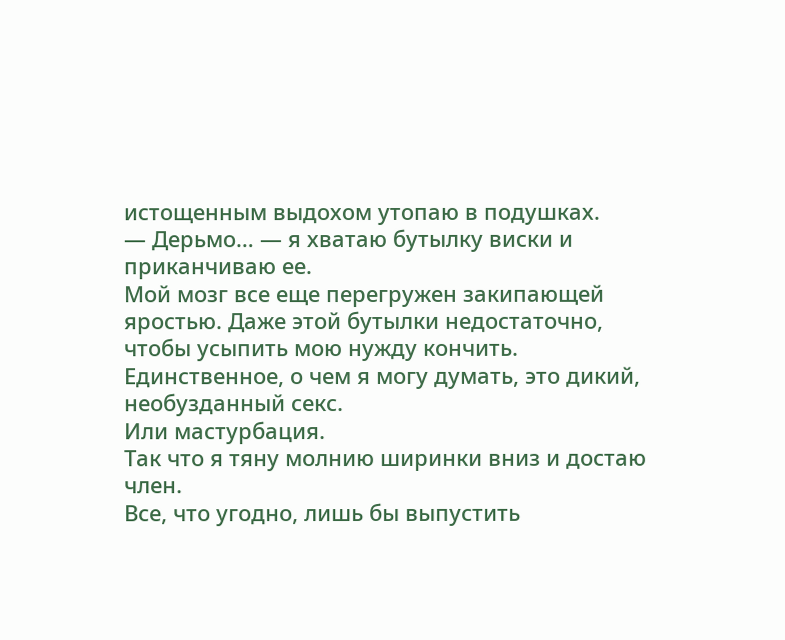истощенным выдохом утопаю в подушках.
— Дерьмо… — я хватаю бутылку виски и приканчиваю ее.
Мой мозг все еще перегружен закипающей яростью. Даже этой бутылки недостаточно, чтобы усыпить мою нужду кончить. Единственное, о чем я могу думать, это дикий, необузданный секс.
Или мастурбация.
Так что я тяну молнию ширинки вниз и достаю член.
Все, что угодно, лишь бы выпустить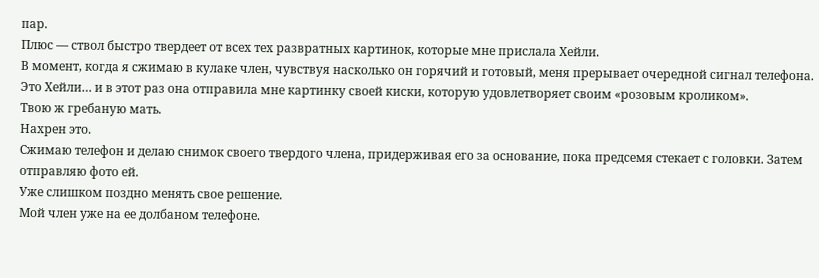пар.
Плюс — ствол быстро твердеет от всех тех развратных картинок, которые мне прислала Хейли.
В момент, когда я сжимаю в кулаке член, чувствуя насколько он горячий и готовый, меня прерывает очередной сигнал телефона.
Это Хейли… и в этот раз она отправила мне картинку своей киски, которую удовлетворяет своим «розовым кроликом».
Твою ж гребаную мать.
Нахрен это.
Сжимаю телефон и делаю снимок своего твердого члена, придерживая его за основание, пока предсемя стекает с головки. Затем отправляю фото ей.
Уже слишком поздно менять свое решение.
Мой член уже на ее долбаном телефоне.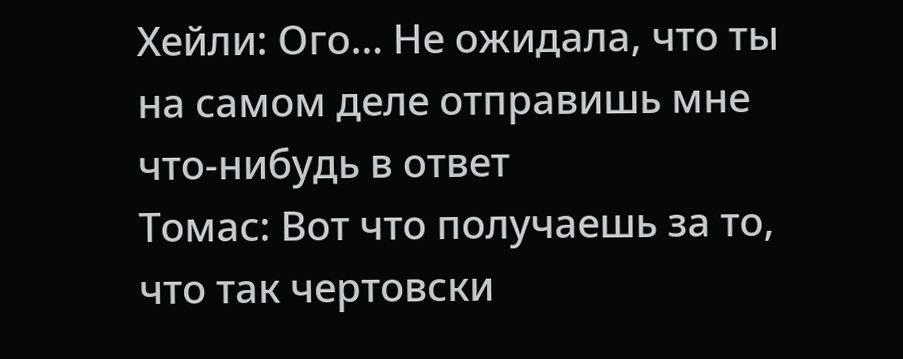Хейли: Ого… Не ожидала, что ты на самом деле отправишь мне что-нибудь в ответ
Томас: Вот что получаешь за то, что так чертовски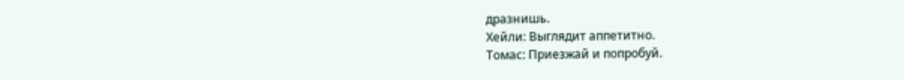дразнишь.
Хейли: Выглядит аппетитно.
Томас: Приезжай и попробуй.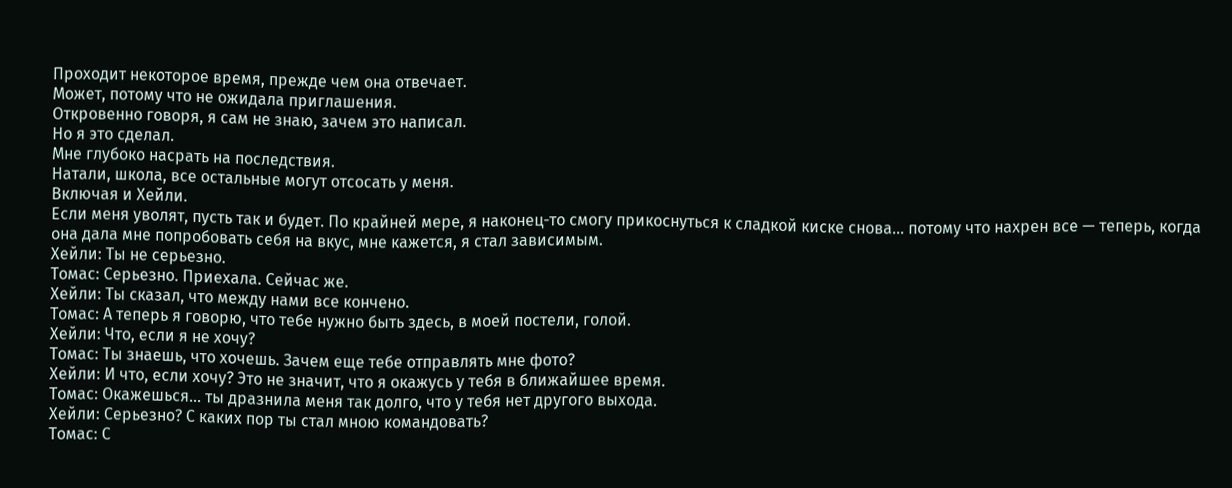Проходит некоторое время, прежде чем она отвечает.
Может, потому что не ожидала приглашения.
Откровенно говоря, я сам не знаю, зачем это написал.
Но я это сделал.
Мне глубоко насрать на последствия.
Натали, школа, все остальные могут отсосать у меня.
Включая и Хейли.
Если меня уволят, пусть так и будет. По крайней мере, я наконец-то смогу прикоснуться к сладкой киске снова… потому что нахрен все — теперь, когда она дала мне попробовать себя на вкус, мне кажется, я стал зависимым.
Хейли: Ты не серьезно.
Томас: Серьезно. Приехала. Сейчас же.
Хейли: Ты сказал, что между нами все кончено.
Томас: А теперь я говорю, что тебе нужно быть здесь, в моей постели, голой.
Хейли: Что, если я не хочу?
Томас: Ты знаешь, что хочешь. Зачем еще тебе отправлять мне фото?
Хейли: И что, если хочу? Это не значит, что я окажусь у тебя в ближайшее время.
Томас: Окажешься… ты дразнила меня так долго, что у тебя нет другого выхода.
Хейли: Серьезно? С каких пор ты стал мною командовать?
Томас: С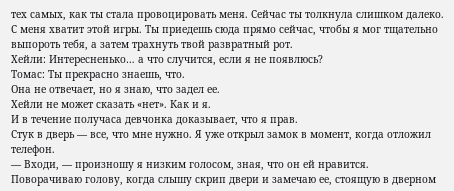тех самых, как ты стала провоцировать меня. Сейчас ты толкнула слишком далеко. С меня хватит этой игры. Ты приедешь сюда прямо сейчас, чтобы я мог тщательно выпороть тебя, а затем трахнуть твой развратный рот.
Хейли: Интересненько… а что случится, если я не появлюсь?
Томас: Ты прекрасно знаешь, что.
Она не отвечает, но я знаю, что задел ее.
Хейли не может сказать «нет». Как и я.
И в течение получаса девчонка доказывает, что я прав.
Стук в дверь — все, что мне нужно. Я уже открыл замок в момент, когда отложил телефон.
— Входи, — произношу я низким голосом, зная, что он ей нравится.
Поворачиваю голову, когда слышу скрип двери и замечаю ее, стоящую в дверном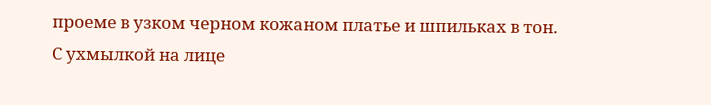проеме в узком черном кожаном платье и шпильках в тон.
С ухмылкой на лице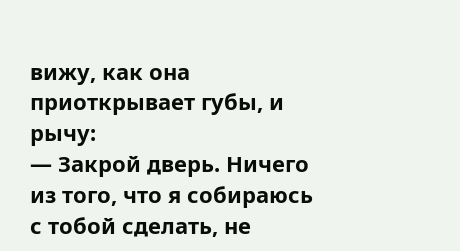вижу, как она приоткрывает губы, и рычу:
— Закрой дверь. Ничего из того, что я собираюсь с тобой сделать, не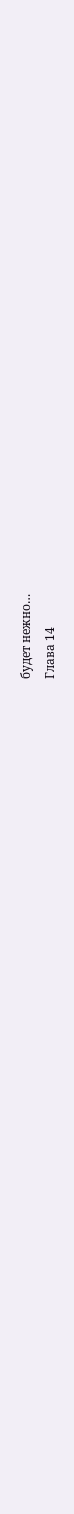будет нежно…
Глава 14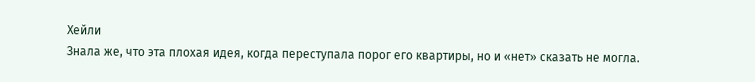Хейли
Знала же, что эта плохая идея, когда переступала порог его квартиры, но и «нет» сказать не могла.